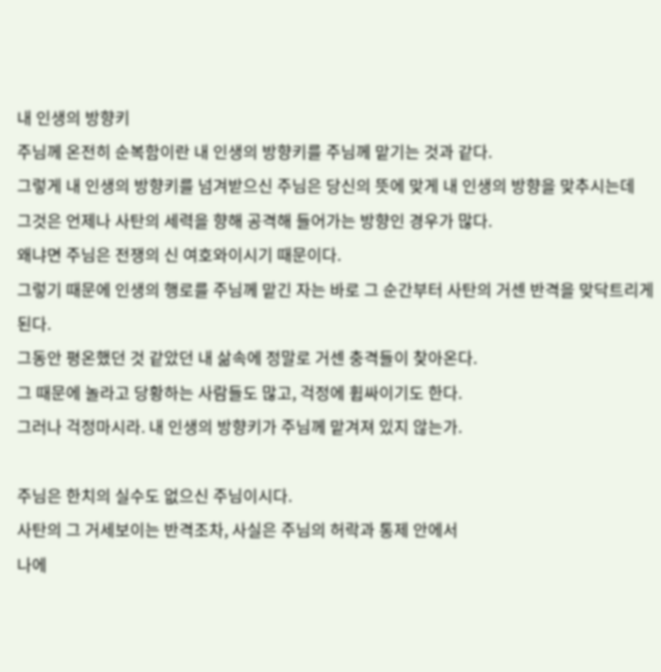내 인생의 방향키
주님께 온전히 순복함이란 내 인생의 방향키를 주님께 맡기는 것과 같다.
그렇게 내 인생의 방향키를 넘겨받으신 주님은 당신의 뜻에 맞게 내 인생의 방향을 맞추시는데
그것은 언제나 사탄의 세력을 향해 공격해 들어가는 방향인 경우가 많다.
왜냐면 주님은 전쟁의 신 여호와이시기 때문이다.
그렇기 때문에 인생의 행로를 주님께 맡긴 자는 바로 그 순간부터 사탄의 거센 반격을 맞닥트리게 된다.
그동안 평온했던 것 같았던 내 삶속에 정말로 거센 충격들이 찾아온다.
그 때문에 놀라고 당황하는 사람들도 많고, 걱정에 휩싸이기도 한다.
그러나 걱정마시라. 내 인생의 방향키가 주님께 맡겨져 있지 않는가.

주님은 한치의 실수도 없으신 주님이시다.
사탄의 그 거세보이는 반격조차, 사실은 주님의 허락과 통제 안에서
나에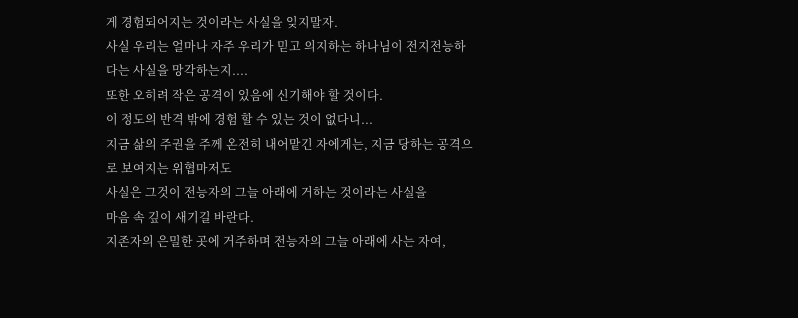게 경험되어지는 것이라는 사실을 잊지말자.
사실 우리는 얼마나 자주 우리가 믿고 의지하는 하나님이 전지전능하다는 사실을 망각하는지....
또한 오히려 작은 공격이 있음에 신기해야 할 것이다.
이 정도의 반격 밖에 경험 할 수 있는 것이 없다니...
지금 삶의 주권을 주께 온전히 내어맡긴 자에게는, 지금 당하는 공격으로 보여지는 위협마저도
사실은 그것이 전능자의 그늘 아래에 거하는 것이라는 사실을
마음 속 깊이 새기길 바란다.
지존자의 은밀한 곳에 거주하며 전능자의 그늘 아래에 사는 자여,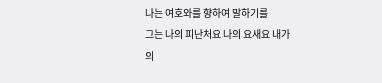나는 여호와를 향하여 말하기를
그는 나의 피난처요 나의 요새요 내가 의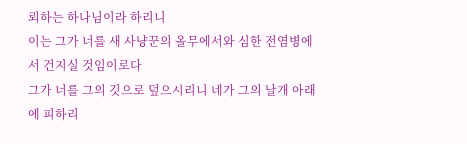뢰하는 하나님이라 하리니
이는 그가 너를 새 사냥꾼의 올무에서와 심한 전염병에서 건지실 것임이로다
그가 너를 그의 깃으로 덮으시리니 네가 그의 날개 아래에 피하리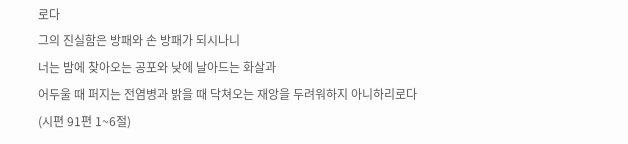로다
그의 진실함은 방패와 손 방패가 되시나니
너는 밤에 찾아오는 공포와 낮에 날아드는 화살과
어두울 때 퍼지는 전염병과 밝을 때 닥쳐오는 재앙을 두려워하지 아니하리로다
(시편 91편 1~6절)